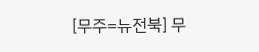[무주=뉴전북] 무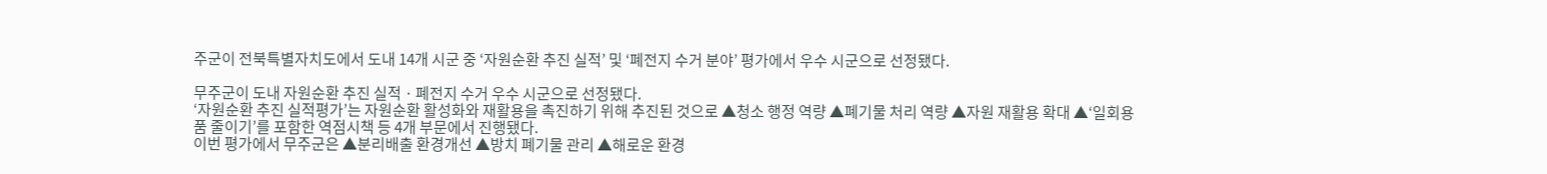주군이 전북특별자치도에서 도내 14개 시군 중 ‘자원순환 추진 실적’ 및 ‘폐전지 수거 분야’ 평가에서 우수 시군으로 선정됐다.

무주군이 도내 자원순환 추진 실적 · 폐전지 수거 우수 시군으로 선정됐다.
‘자원순환 추진 실적평가’는 자원순환 활성화와 재활용을 촉진하기 위해 추진된 것으로 ▲청소 행정 역량 ▲폐기물 처리 역량 ▲자원 재활용 확대 ▲‘일회용품 줄이기’를 포함한 역점시책 등 4개 부문에서 진행됐다.
이번 평가에서 무주군은 ▲분리배출 환경개선 ▲방치 폐기물 관리 ▲해로운 환경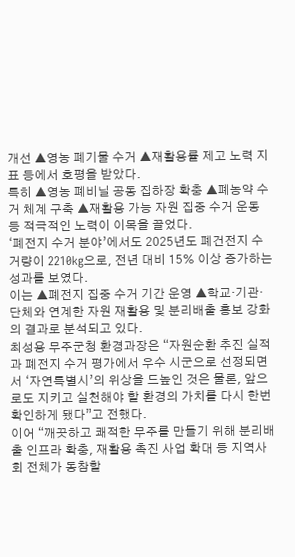개선 ▲영농 폐기물 수거 ▲재활용률 제고 노력 지표 등에서 호평을 받았다.
특히 ▲영농 폐비닐 공동 집하장 확충 ▲폐농약 수거 체계 구축 ▲재활용 가능 자원 집중 수거 운동 등 적극적인 노력이 이목을 끌었다.
‘폐전지 수거 분야’에서도 2025년도 폐건전지 수거량이 2210kg으로, 전년 대비 15% 이상 증가하는 성과를 보였다.
이는 ▲폐전지 집중 수거 기간 운영 ▲학교·기관·단체와 연계한 자원 재활용 및 분리배출 홍보 강화의 결과로 분석되고 있다.
최성용 무주군청 환경과장은 “자원순환 추진 실적과 폐전지 수거 평가에서 우수 시군으로 선정되면서 ‘자연특별시’의 위상을 드높인 것은 물론, 앞으로도 지키고 실천해야 할 환경의 가치를 다시 한번 확인하게 됐다”고 전했다.
이어 “깨끗하고 쾌적한 무주를 만들기 위해 분리배출 인프라 확충, 재활용 촉진 사업 확대 등 지역사회 전체가 동참할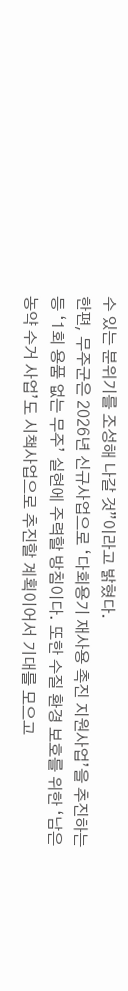수 있는 분위기를 조성해 나갈 것”이라고 밝혔다.
한편, 무주군은 2026년 신규사업으로 ‘다회용기 재사용 촉진 지원사업’을 추진하는 등 ‘1회 용품 없는 무주’ 실현에 주력할 방침이다. 또한 수질 환경 보호를 위한 ‘남은 농약 수거 사업’도 시책사업으로 추진할 계획이어서 기대를 모으고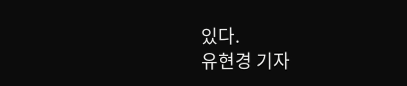있다.
유현경 기자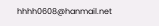hhhh0608@hanmail.net